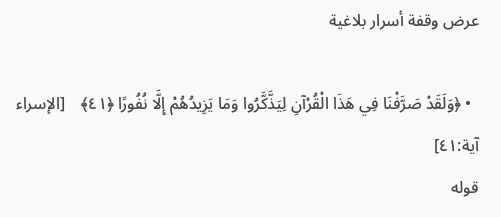عرض وقفة أسرار بلاغية

  • ﴿وَلَقَدْ صَرَّفْنَا فِي هَذَا الْقُرْآنِ لِيَذَّكَّرُوا وَمَا يَزِيدُهُمْ إِلَّا نُفُورًا ﴿٤١﴾    [الإسراء   آية:٤١]
قوله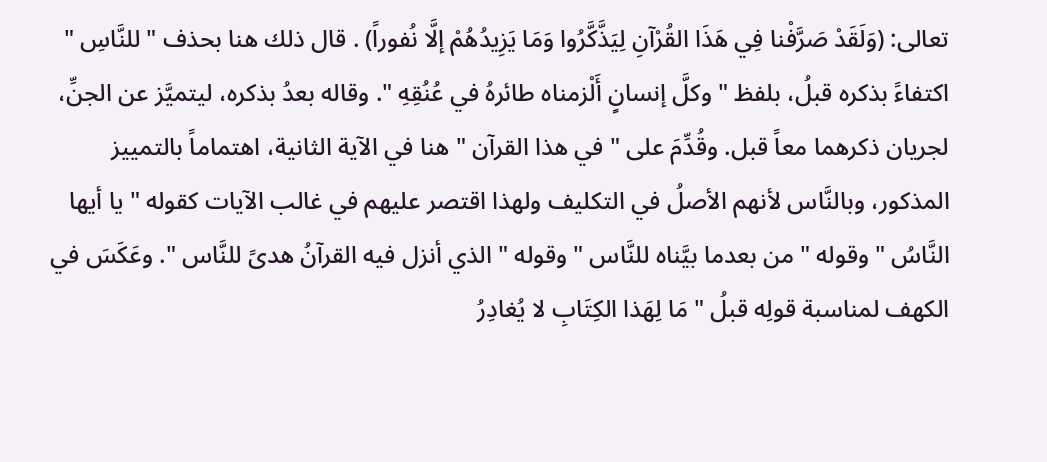تعالى: (وَلَقَدْ صَرَّفْنا فِي هَذَا القُرْآنِ لِيَذَّكَّرُوا وَمَا يَزِيدُهُمْ إلَّا نُفوراً) . قال ذلك هنا بحذف " للنَّاسِ " اكتفاءً بذكره قبلُ، بلفظ " وكلَّ إنسانٍ أَلْزمناه طائرهُ في عُنُقِهِ ". وقاله بعدُ بذكره، ليتميَّز عن الجنِّ، لجريان ذكرهما معاً قبل. وقُدِّمَ على " في هذا القرآن " هنا في الآية الثانية، اهتماماً بالتمييز المذكور، وبالنَّاس لأنهم الأصلُ في التكليف ولهذا اقتصر عليهم في غالب الآيات كقوله " يا أيها النَّاسُ " وقوله " من بعدما بيَّناه للنَّاس " وقوله " الذي أنزل فيه القرآنُ هدىً للنَّاس ". وعَكَسَ في الكهف لمناسبة قولِه قبلُ " مَا لِهَذا الكِتَابِ لا يُغادِرُ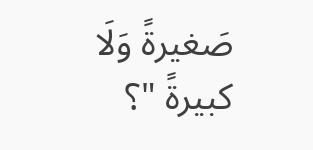صَغيرةً وَلَا كبيرةً "؟